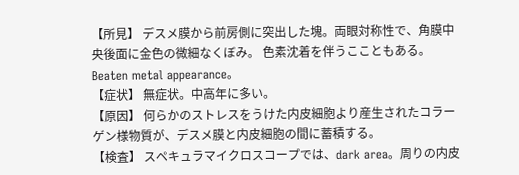【所見】 デスメ膜から前房側に突出した塊。両眼対称性で、角膜中央後面に金色の微細なくぼみ。 色素沈着を伴うここともある。Beaten metal appearance。
【症状】 無症状。中高年に多い。
【原因】 何らかのストレスをうけた内皮細胞より産生されたコラーゲン様物質が、デスメ膜と内皮細胞の間に蓄積する。
【検査】 スペキュラマイクロスコープでは、dark area。周りの内皮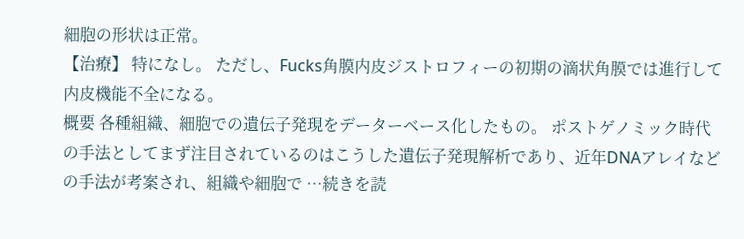細胞の形状は正常。
【治療】 特になし。 ただし、Fucks角膜内皮ジストロフィーの初期の滴状角膜では進行して内皮機能不全になる。
概要 各種組織、細胞での遺伝子発現をデーターベース化したもの。 ポストゲノミック時代の手法としてまず注目されているのはこうした遺伝子発現解析であり、近年DNAアレイなどの手法が考案され、組織や細胞で …続きを読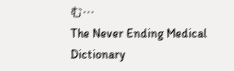む…
The Never Ending Medical Dictionary